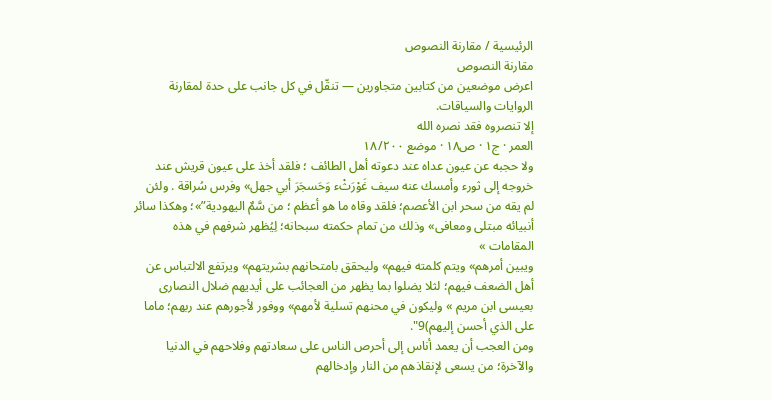الرئيسية / مقارنة النصوص
مقارنة النصوص
اعرض موضعين من كتابين متجاورين — تنقّل في كل جانب على حدة لمقارنة الروايات والسياقات.
إلا تنصروه فقد نصره الله
العمر · ج١ · ص١٨ · موضع ١٨/٢٠٠
ولا حجبه عن عيون عداه عند دعوته أهل الطائف ؛ فلقد أخذ على عيون قريش عند
خروجه إلى ثورء وأمسك عنه سيف غَوْرَثْء وَحَسجَرَ أبي جهل» وفرس سُراقة . ولئن
لم يقه من سحر ابن الأعصم؛ فلقد وقاه ما هو أعظم ؛ من سَّمٌ اليهودية”»؛ وهكذا سائر
أنبيائه مبتلى ومعافى» وذلك من تمام حكمته سبحانه؛ لِيُظهر شرفهم في هذه المقامات »
ويبين أمرهم» ويتم كلمته فيهم» وليحقق بامتحانهم بشريتهم» ويرتفع الالتباس عن
أهل الضعف فيهم؛ لثلا يضلوا بما يظهر من العجائب على أيديهم ضلال النصارى
بعيسى ابن مريم » وليكون في محنهم تسلية لأمهم» ووفور لأجورهم عند ربهم؛ ماما
على الذي أحسن إليهم)9".
ومن العجب أن يعمد أناس إلى أحرص الناس على سعادتهم وفلاحهم في الدنيا
والآخرة؛ من يسعى لإنقاذهم من النار وإدخالهم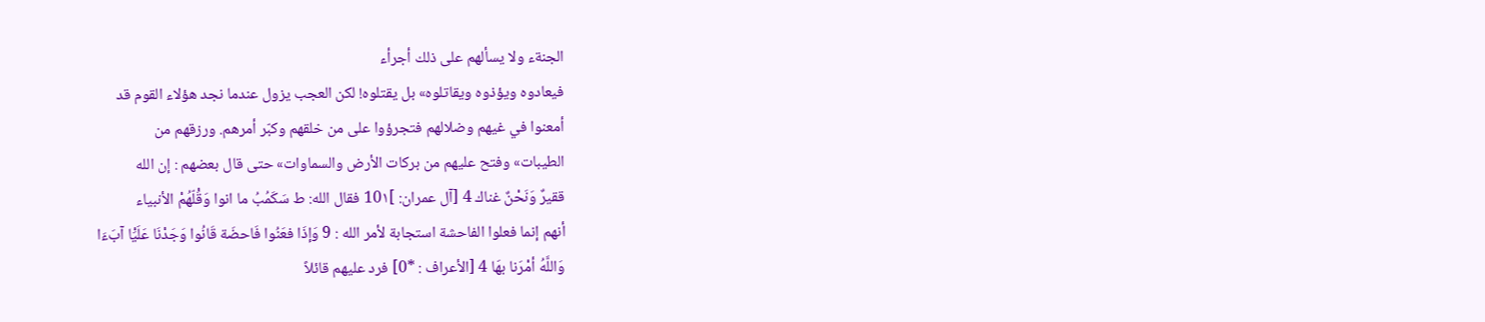الجنةء ولا يسألهم على ذلك أجرأء
فيعادوه ويؤذوه ويقاتلوه» بل يقتلوه! لكن العجب يزول عندما نجد هؤلاء القوم قد
أمعنوا في غيهم وضلالهم فتجرؤوا على من خلقهم وكبّر أمرهم. ورزقهم من
الطيبات» وفتح عليهم من بركات الأرض والسماوات» حتى قال بعضهم : إن الله
ققيرٌ وَنَحْنٌ غناك 4 [آل عمران: ]10١ فقال الله: ط سَكَمُبُ ما انوا وَقَْلّهُمْ الأنبياء
أنهم إنما فعلوا الفاحشة استجابة لأمر الله : 9 وَإذَا فعَنُوا فَاحضَة قَانُوا وَجَدْنَا عَلَيَْا آبَءَا
وَاللَّهُ أمْرَنا بهَا 4 [الأعراف : *0] فرد عليهم قائلاً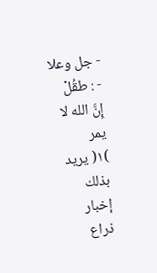- جل وعلا - : طقُلْ إِنَّ الله لا يمر
)١( يريد بذلك إخبار ذراع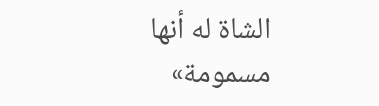الشاة له أنها مسمومة»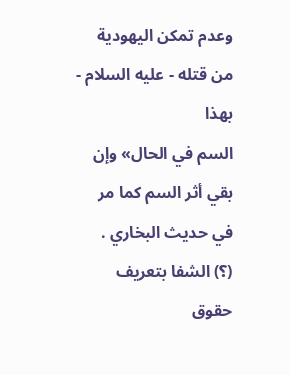وعدم تمكن اليهودية من قتله - عليه السلام - بهذا
السم في الحال» وإن بقي أثر السم كما مر في حديث البخاري .
(؟) الشفا بتعريف حقوق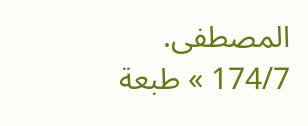المصطفى. 174/7 » طبعة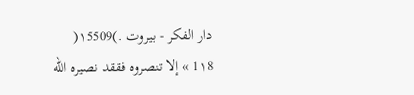دار الفكر - بيروت .)١5509(
1١8 » إلا تنصروه فققد نصيره الله